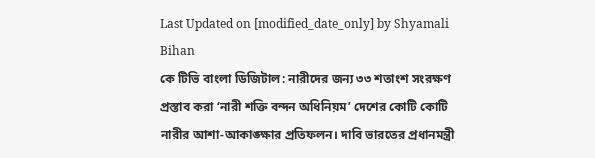Last Updated on [modified_date_only] by Shyamali Bihan
কে টিভি বাংলা ডিজিটাল: নারীদের জন্য ৩৩ শতাংশ সংরক্ষণ প্রস্তাব করা ‘নারী শক্তি বন্দন অধিনিয়ম’ দেশের কোটি কোটি নারীর আশা-আকাঙ্ক্ষার প্রতিফলন। দাবি ভারতের প্রধানমন্ত্রী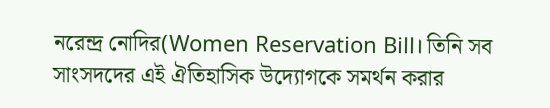নরেন্দ্র নোদির(Women Reservation Bill। তিনি সব সাংসদদের এই ঐতিহাসিক উদ্যোগকে সমর্থন করার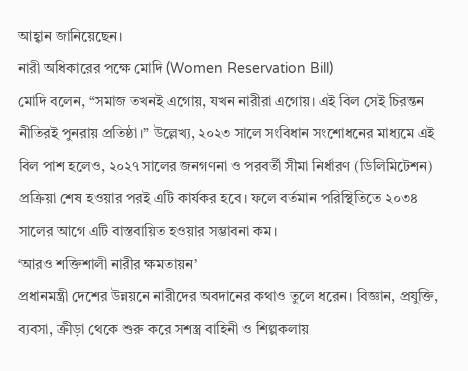আহ্বান জানিয়েছেন।
নারী অধিকারের পক্ষে মোদি (Women Reservation Bill)
মোদি বলেন, “সমাজ তখনই এগোয়, যখন নারীরা এগোয়। এই বিল সেই চিরন্তন নীতিরই পুনরায় প্রতিষ্ঠা।” উল্লেখ্য, ২০২৩ সালে সংবিধান সংশোধনের মাধ্যমে এই বিল পাশ হলেও, ২০২৭ সালের জনগণনা ও পরবর্তী সীমা নির্ধারণ (ডিলিমিটেশন) প্রক্রিয়া শেষ হওয়ার পরই এটি কার্যকর হবে। ফলে বর্তমান পরিস্থিতিতে ২০৩৪ সালের আগে এটি বাস্তবায়িত হওয়ার সম্ভাবনা কম।
‘আরও শক্তিশালী নারীর ক্ষমতায়ন’
প্রধানমন্ত্রী দেশের উন্নয়নে নারীদের অবদানের কথাও তুলে ধরেন। বিজ্ঞান, প্রযুক্তি, ব্যবসা, ক্রীড়া থেকে শুরু করে সশস্ত্র বাহিনী ও শিল্পকলায়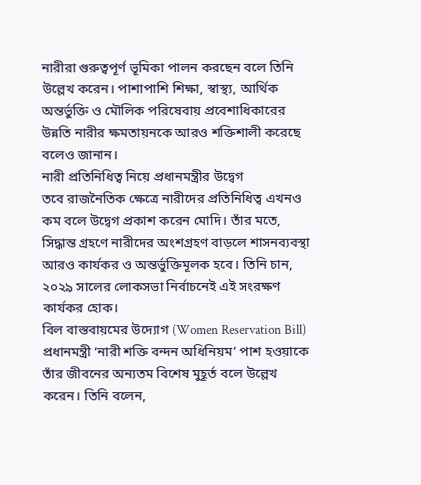নারীরা গুরুত্বপূর্ণ ভূমিকা পালন করছেন বলে তিনি উল্লেখ করেন। পাশাপাশি শিক্ষা, স্বাস্থ্য, আর্থিক অন্তর্ভুক্তি ও মৌলিক পরিষেবায় প্রবেশাধিকারের উন্নতি নারীর ক্ষমতায়নকে আরও শক্তিশালী করেছে বলেও জানান।
নারী প্রতিনিধিত্ব নিয়ে প্রধানমন্ত্রীর উদ্বেগ
তবে রাজনৈতিক ক্ষেত্রে নারীদের প্রতিনিধিত্ব এখনও কম বলে উদ্বেগ প্রকাশ করেন মোদি। তাঁর মতে, সিদ্ধান্ত গ্রহণে নারীদের অংশগ্রহণ বাড়লে শাসনব্যবস্থা আরও কার্যকর ও অন্তর্ভুক্তিমূলক হবে। তিনি চান, ২০২৯ সালের লোকসভা নির্বাচনেই এই সংরক্ষণ কার্যকর হোক।
বিল বাস্তবায়মের উদ্যোগ (Women Reservation Bill)
প্রধানমন্ত্রী ‘নারী শক্তি বন্দন অধিনিয়ম’ পাশ হওয়াকে তাঁর জীবনের অন্যতম বিশেষ মুহূর্ত বলে উল্লেখ করেন। তিনি বলেন,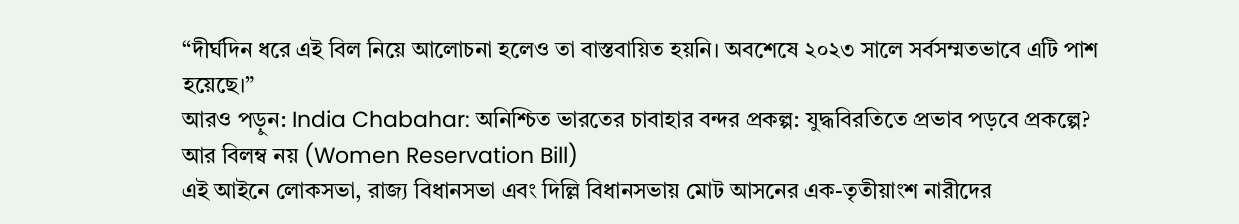“দীর্ঘদিন ধরে এই বিল নিয়ে আলোচনা হলেও তা বাস্তবায়িত হয়নি। অবশেষে ২০২৩ সালে সর্বসম্মতভাবে এটি পাশ হয়েছে।”
আরও পড়ুন: India Chabahar: অনিশ্চিত ভারতের চাবাহার বন্দর প্রকল্প: যুদ্ধবিরতিতে প্রভাব পড়বে প্রকল্পে?
আর বিলম্ব নয় (Women Reservation Bill)
এই আইনে লোকসভা, রাজ্য বিধানসভা এবং দিল্লি বিধানসভায় মোট আসনের এক-তৃতীয়াংশ নারীদের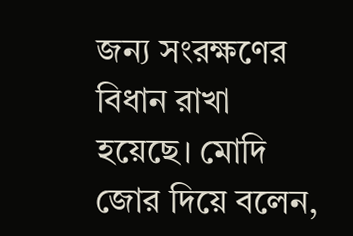জন্য সংরক্ষণের বিধান রাখা হয়েছে। মোদি জোর দিয়ে বলেন,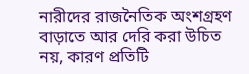নারীদের রাজনৈতিক অংশগ্রহণ বাড়াতে আর দেরি করা উচিত নয়, কারণ প্রতিটি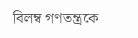বিলম্ব গণতন্ত্রকে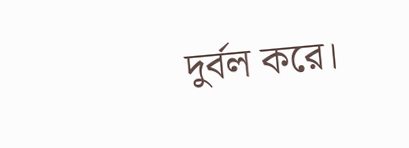দুর্বল করে।